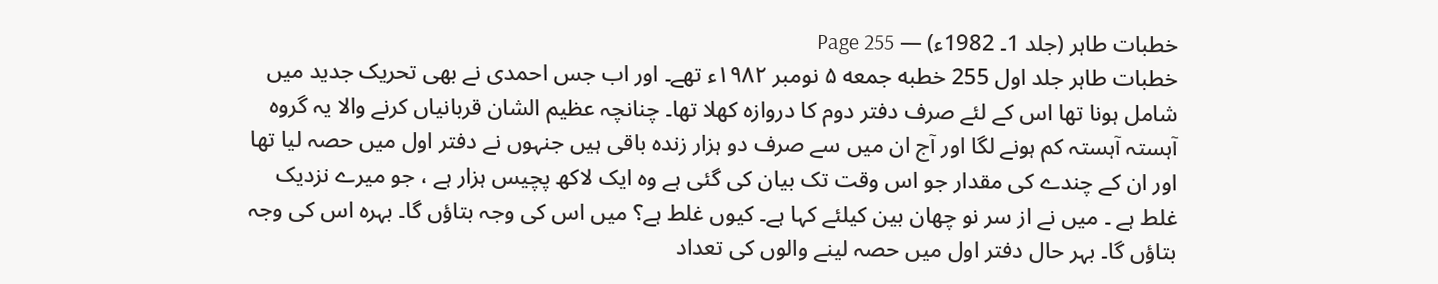خطبات طاہر (جلد 1۔ 1982ء) — Page 255
خطبات طاہر جلد اول 255 خطبه جمعه ۵ نومبر ۱۹۸۲ء تھے۔ اور اب جس احمدی نے بھی تحریک جدید میں شامل ہونا تھا اس کے لئے صرف دفتر دوم کا دروازہ کھلا تھا۔ چنانچہ عظیم الشان قربانیاں کرنے والا یہ گروہ آہستہ آہستہ کم ہونے لگا اور آج ان میں سے صرف دو ہزار زندہ باقی ہیں جنہوں نے دفتر اول میں حصہ لیا تھا اور ان کے چندے کی مقدار جو اس وقت تک بیان کی گئی ہے وہ ایک لاکھ پچیس ہزار ہے ، جو میرے نزدیک غلط ہے ۔ میں نے از سر نو چھان بین کیلئے کہا ہے۔ کیوں غلط ہے؟ میں اس کی وجہ بتاؤں گا۔ بہرہ اس کی وجہ بتاؤں گا۔ بہر حال دفتر اول میں حصہ لینے والوں کی تعداد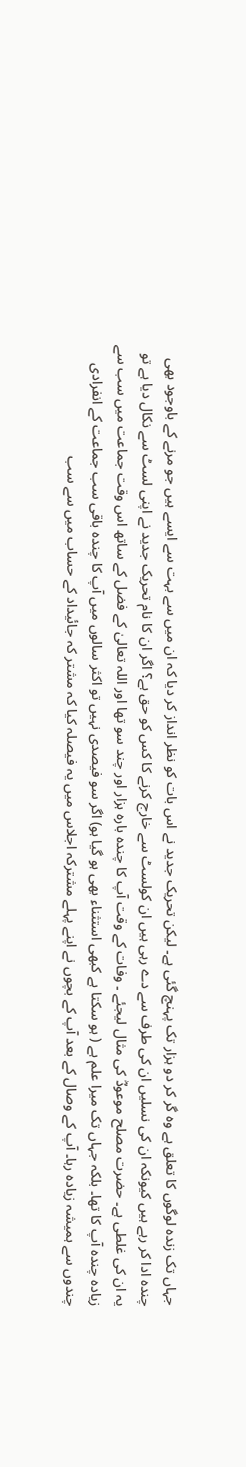جہاں تک زندہ لوگوں کا تعلق ہے وہ گر کر دو ہزار تک پہنچ گئی ہے۔ لیکن تحریک جدید نے اس بات کو نظر انداز کر دیا کہ ان میں سے بہت سے ایسے ہیں جو مرنے کے باوجود بھی چندہ ادا کر رہے ہیں کیونکہ ان کی نسلیں ان کی طرف سے دے رہی ہیں ان کولسٹ سے خارج کرنے کا کس کو حق ہے؟ اگر ان کا نام تحریک جدید نے اپنی لسٹ سے نکال دیا ہے تو یہ ان کی غلطی ہے۔ حضرت مصلح موعودؓ کی مثال لیجئے ۔ وفات کے وقت آپ کا چندہ بارہ ہزار اور چند سو تھا اور اللہ تعالیٰ کے فضل کے ساتھ اس وقت جماعت میں سب سے زیادہ چندہ آپ کا تھا۔ بلکہ جہاں تک میرا علم ہے ( ہو سکتا ہے کبھی استثناء بھی ہو گیا ہو) اگر سو فیصدی نہیں تو اکثر سالوں میں آپ کا چندہ باقی سب جماعت کے انفرادی چندوں سے ہمیشہ زیادہ رہا۔ آپ کے وصال کے بعد آپ کے بچوں نے اپنے پہلے مشترکہ اجلاس میں یہ فیصلہ کیا کہ مشتر کہ جائیداد کے حساب میں سے سب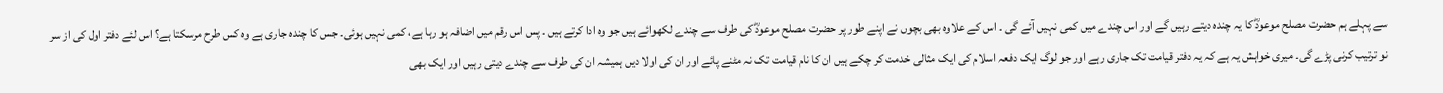سے پہلے ہم حضرت مصلح موعودؓ کا یہ چندہ دیتے رہیں گے اور اس چندے میں کمی نہیں آئے گی ۔ اس کے علاوہ بھی بچوں نے اپنے طور پر حضرت مصلح موعودؓ کی طرف سے چندے لکھوائے ہیں جو وہ ادا کرتے ہیں ۔ پس اس رقم میں اضافہ ہو رہا ہے، کمی نہیں ہوئی۔ جس کا چندہ جاری ہے وہ کس طرح مرسکتا ہے؟ اس لئے دفتر اول کی از سر نو ترتیب کرنی پڑے گی۔ میری خواہش یہ ہے کہ یہ دفتر قیامت تک جاری رہے اور جو لوگ ایک دفعہ اسلام کی ایک مثالی خدمت کر چکے ہیں ان کا نام قیامت تک نہ مٹنے پائے اور ان کی اولا دیں ہمیشہ ان کی طرف سے چندے دیتی رہیں اور ایک بھی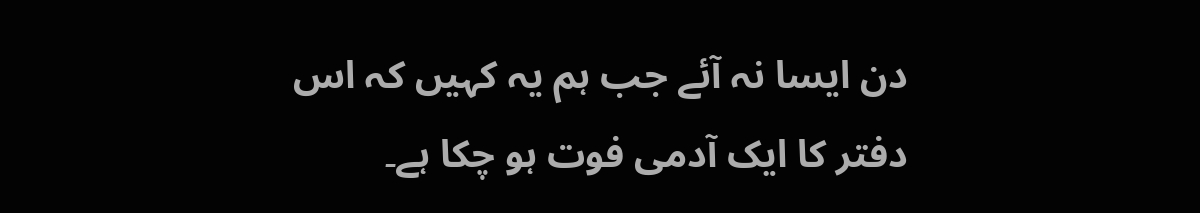دن ایسا نہ آئے جب ہم یہ کہیں کہ اس دفتر کا ایک آدمی فوت ہو چکا ہے۔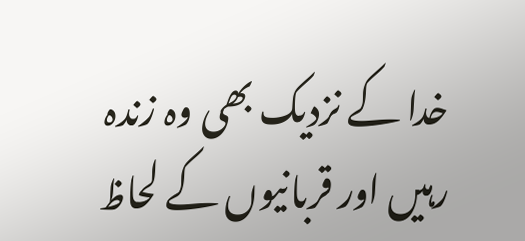خدا کے نزدیک بھی وہ زندہ رہیں اور قربانیوں کے لحاظ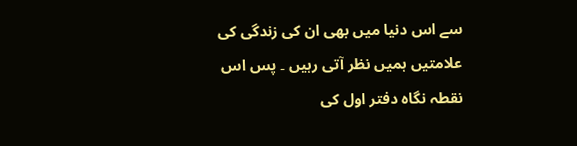سے اس دنیا میں بھی ان کی زندگی کی علامتیں ہمیں نظر آتی رہیں ۔ پس اس نقطہ نگاہ دفتر اول کی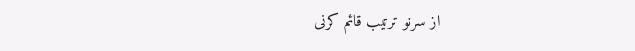از سرنو ترتیب قائم کرنی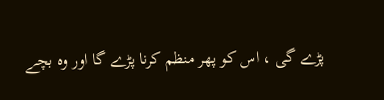پڑے گی ، اس کو پھر منظم کرنا پڑے گا اور وہ بچے